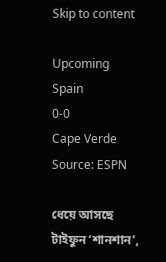Skip to content

Upcoming
Spain
0-0
Cape Verde
Source: ESPN

ধেয়ে আসছে টাইফুন ‘শানশান’,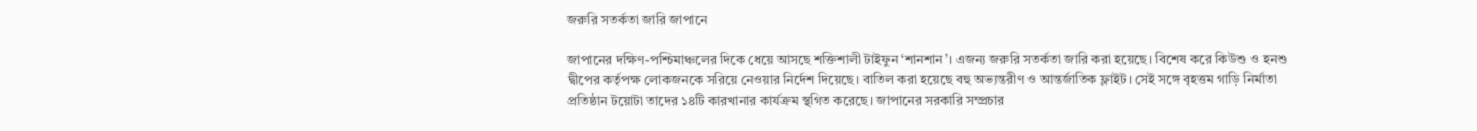জরুরি সতর্কতা জারি জাপানে

জাপানের দক্ষিণ-পশ্চিমাঞ্চলের দিকে ধেয়ে আসছে শক্তিশালী টাইফুন ‘শানশান’। এজন্য জরুরি সতর্কতা জারি করা হয়েছে। বিশেষ করে কিউশু ও হনশু দ্বীপের কর্তৃপক্ষ লোকজনকে সরিয়ে নেওয়ার নির্দেশ দিয়েছে। বাতিল করা হয়েছে বহু অভ্যন্তরীণ ও আন্তর্জাতিক ফ্লাইট। সেই সঙ্গে বৃহত্তম গাড়ি নির্মাতা প্রতিষ্ঠান টয়োটা তাদের ১৪টি কারখানার কার্যক্রম স্থগিত করেছে। জাপানের সরকারি সম্প্রচার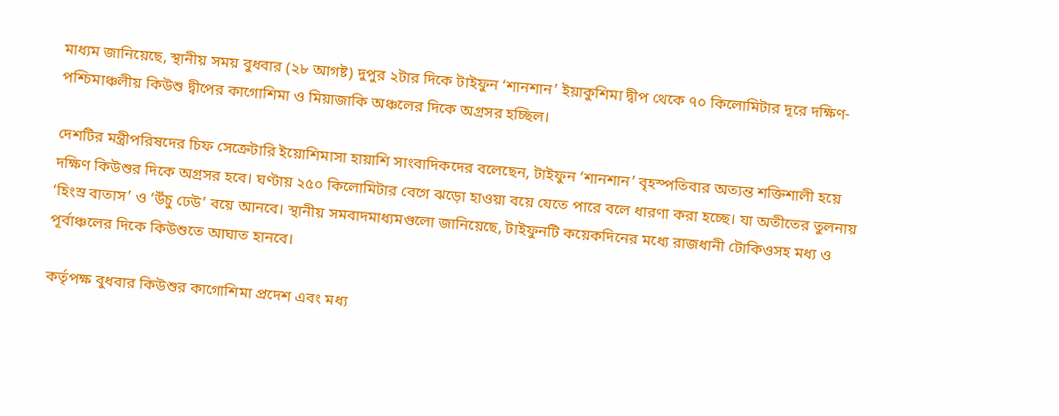মাধ্যম জানিয়েছে, স্থানীয় সময় বুধবার (২৮ আগষ্ট) দুপুর ২টার দিকে টাইফুন ‘শানশান’ ইয়াকুশিমা দ্বীপ থেকে ৭০ কিলোমিটার দূরে দক্ষিণ-পশ্চিমাঞ্চলীয় কিউশু দ্বীপের কাগোশিমা ও মিয়াজাকি অঞ্চলের দিকে অগ্রসর হচ্ছিল।

দেশটির মন্ত্রীপরিষদের চিফ সেক্রেটারি ইয়োশিমাসা হায়াশি সাংবাদিকদের বলেছেন, টাইফুন ‘শানশান’ বৃহস্পতিবার অত্যন্ত শক্তিশালী হয়ে দক্ষিণ কিউশুর দিকে অগ্রসর হবে। ঘণ্টায় ২৫০ কিলোমিটার বেগে ঝড়ো হাওয়া বয়ে যেতে পারে বলে ধারণা করা হচ্ছে। যা অতীতের তুলনায় ‘হিংস্র বাতাস’ ও ‘উঁচু ঢেউ’ বয়ে আনবে। স্থানীয় সমবাদমাধ্যমগুলো জানিয়েছে, টাইফুনটি কয়েকদিনের মধ্যে রাজধানী টোকিওসহ মধ্য ও পূর্বাঞ্চলের দিকে কিউশুতে আঘাত হানবে।

কর্তৃপক্ষ বুধবার কিউশুর কাগোশিমা প্রদেশ এবং মধ্য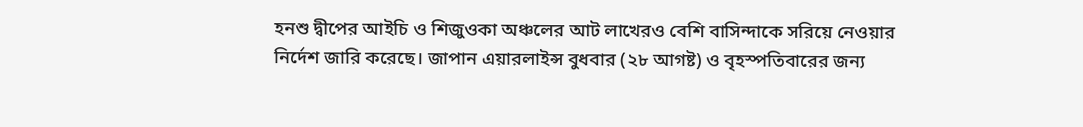হনশু দ্বীপের আইচি ও শিজুওকা অঞ্চলের আট লাখেরও বেশি বাসিন্দাকে সরিয়ে নেওয়ার নির্দেশ জারি করেছে। জাপান এয়ারলাইন্স বুধবার (২৮ আগষ্ট) ও বৃহস্পতিবারের জন্য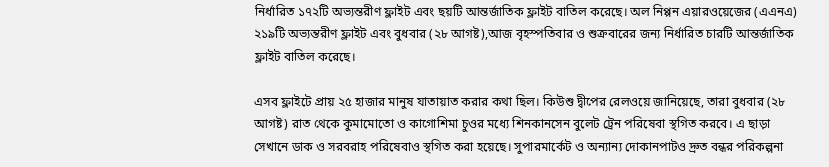নির্ধারিত ১৭২টি অভ্যন্তরীণ ফ্লাইট এবং ছয়টি আন্তর্জাতিক ফ্লাইট বাতিল করেছে। অল নিপ্পন এয়ারওয়েজের (এএনএ) ২১৯টি অভ্যন্তরীণ ফ্লাইট এবং বুধবার (২৮ আগষ্ট),আজ বৃহস্পতিবার ও শুক্রবারের জন্য নির্ধারিত চারটি আন্তর্জাতিক ফ্লাইট বাতিল করেছে।

এসব ফ্লাইটে প্রায় ২৫ হাজার মানুষ যাতায়াত করার কথা ছিল। কিউশু দ্বীপের রেলওয়ে জানিয়েছে, তারা বুধবার (২৮ আগষ্ট) রাত থেকে কুমামোতো ও কাগোশিমা চুওর মধ্যে শিনকানসেন বুলেট ট্রেন পরিষেবা স্থগিত করবে। এ ছাড়া সেখানে ডাক ও সরবরাহ পরিষেবাও স্থগিত করা হয়েছে। সুপারমার্কেট ও অন্যান্য দোকানপাটও দ্রুত বন্ধর পরিকল্পনা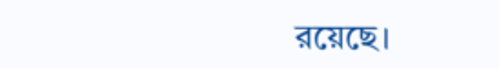রয়েছে।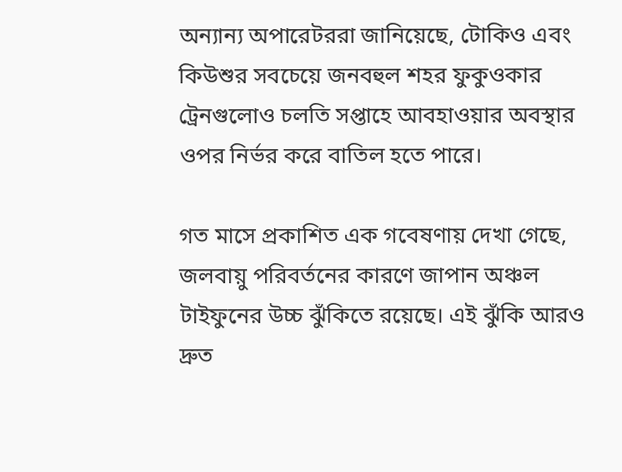অন্যান্য অপারেটররা জানিয়েছে, টোকিও এবং কিউশুর সবচেয়ে জনবহুল শহর ফুকুওকার ট্রেনগুলোও চলতি সপ্তাহে আবহাওয়ার অবস্থার ওপর নির্ভর করে বাতিল হতে পারে।

গত মাসে প্রকাশিত এক গবেষণায় দেখা গেছে, জলবায়ু পরিবর্তনের কারণে জাপান অঞ্চল টাইফুনের উচ্চ ঝুঁকিতে রয়েছে। এই ঝুঁকি আরও দ্রুত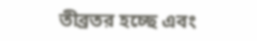তীব্রতর হচ্ছে এবং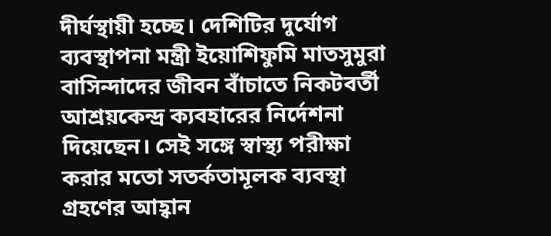দীর্ঘস্থায়ী হচ্ছে। দেশিটির দুর্যোগ ব্যবস্থাপনা মন্ত্রী ইয়োশিফুমি মাতসুমুরা বাসিন্দাদের জীবন বাঁচাতে নিকটবর্তী আশ্রয়কেন্দ্র ক্যবহারের নির্দেশনা দিয়েছেন। সেই সঙ্গে স্বাস্থ্য পরীক্ষা করার মতো সতর্কতামূলক ব্যবস্থা গ্রহণের আহ্বান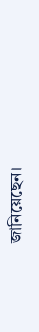জানিয়েছেন।